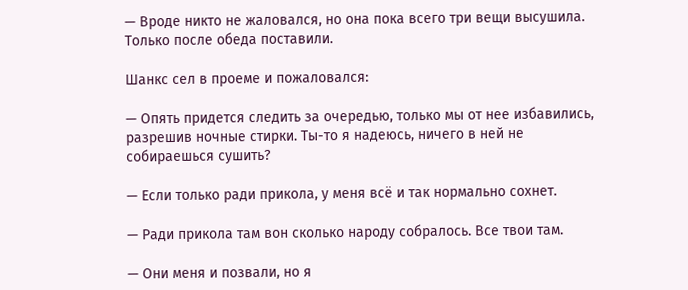— Вроде никто не жаловался, но она пока всего три вещи высушила. Только после обеда поставили.

Шанкс сел в проеме и пожаловался:

— Опять придется следить за очередью, только мы от нее избавились, разрешив ночные стирки. Ты-то я надеюсь, ничего в ней не собираешься сушить?

— Если только ради прикола, у меня всё и так нормально сохнет.

— Ради прикола там вон сколько народу собралось. Все твои там.

— Они меня и позвали, но я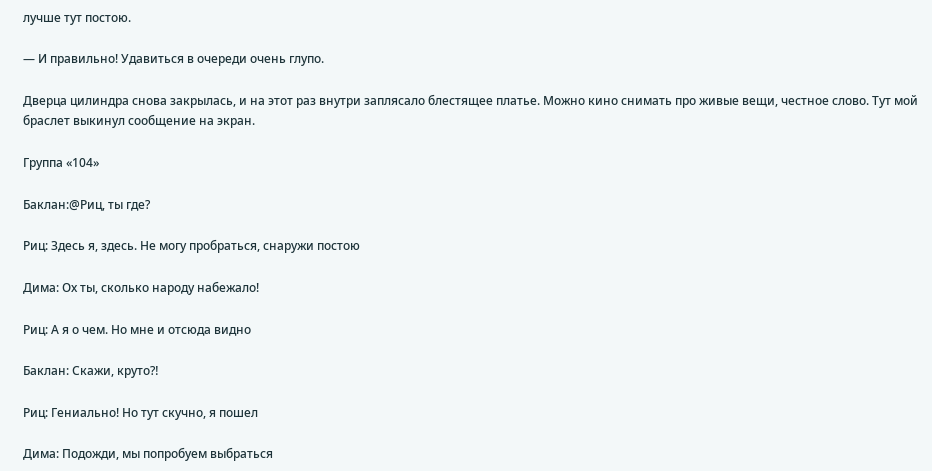лучше тут постою.

— И правильно! Удавиться в очереди очень глупо.

Дверца цилиндра снова закрылась, и на этот раз внутри заплясало блестящее платье. Можно кино снимать про живые вещи, честное слово. Тут мой браслет выкинул сообщение на экран.

Группа «104»

Баклан:@Риц, ты где?

Риц: Здесь я, здесь. Не могу пробраться, снаружи постою

Дима: Ох ты, сколько народу набежало!

Риц: А я о чем. Но мне и отсюда видно

Баклан: Скажи, круто⁈

Риц: Гениально! Но тут скучно, я пошел

Дима: Подожди, мы попробуем выбраться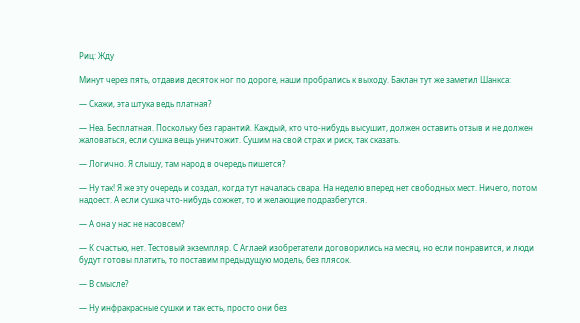Риц: Жду

Минут через пять, отдавив десяток ног по дороге, наши пробрались к выходу. Баклан тут же заметил Шанкса:

— Скажи, эта штука ведь платная?

— Неа. Бесплатная. Поскольку без гарантий. Каждый, кто что-нибудь высушит, должен оставить отзыв и не должен жаловаться, если сушка вещь уничтожит. Сушим на свой страх и риск, так сказать.

— Логично. Я слышу, там народ в очередь пишется?

— Ну так! Я же эту очередь и создал, когда тут началась свара. На неделю вперед нет свободных мест. Ничего, потом надоест. А если сушка что-нибудь сожжет, то и желающие подразбегутся.

— А она у нас не насовсем?

— К счастью, нет. Тестовый экземпляр. С Аглаей изобретатели договорились на месяц, но если понравится, и люди будут готовы платить, то поставим предыдущую модель, без плясок.

— В смысле?

— Ну инфракрасные сушки и так есть, просто они без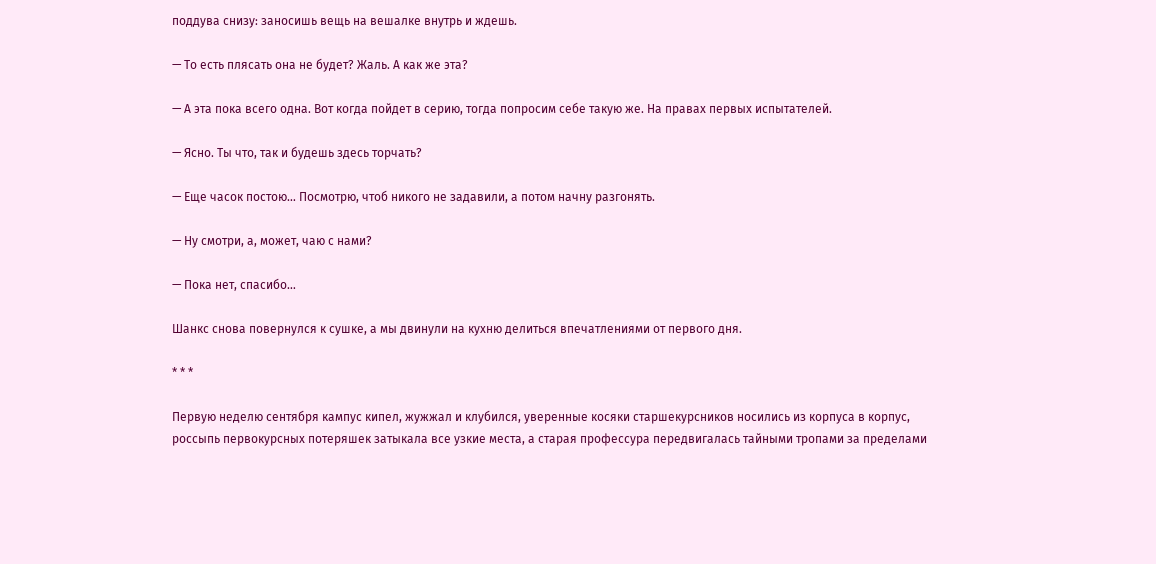поддува снизу: заносишь вещь на вешалке внутрь и ждешь.

— То есть плясать она не будет? Жаль. А как же эта?

— А эта пока всего одна. Вот когда пойдет в серию, тогда попросим себе такую же. На правах первых испытателей.

— Ясно. Ты что, так и будешь здесь торчать?

— Еще часок постою… Посмотрю, чтоб никого не задавили, а потом начну разгонять.

— Ну смотри, а, может, чаю с нами?

— Пока нет, спасибо…

Шанкс снова повернулся к сушке, а мы двинули на кухню делиться впечатлениями от первого дня.

* * *

Первую неделю сентября кампус кипел, жужжал и клубился, уверенные косяки старшекурсников носились из корпуса в корпус, россыпь первокурсных потеряшек затыкала все узкие места, а старая профессура передвигалась тайными тропами за пределами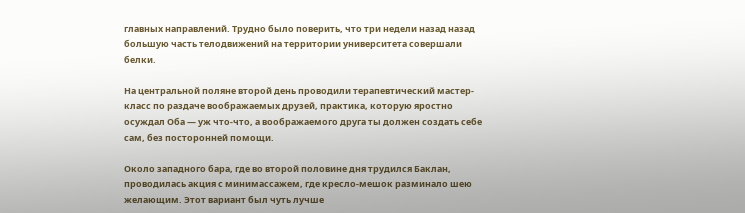главных направлений. Трудно было поверить, что три недели назад назад большую часть телодвижений на территории университета совершали белки.

На центральной поляне второй день проводили терапевтический мастер-класс по раздаче воображаемых друзей, практика, которую яростно осуждал Оба — уж что-что, а воображаемого друга ты должен создать себе сам, без посторонней помощи.

Около западного бара, где во второй половине дня трудился Баклан, проводилась акция с минимассажем, где кресло-мешок разминало шею желающим. Этот вариант был чуть лучше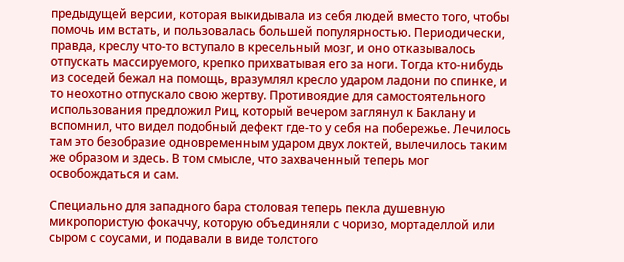предыдущей версии, которая выкидывала из себя людей вместо того, чтобы помочь им встать, и пользовалась большей популярностью. Периодически, правда, креслу что-то вступало в кресельный мозг, и оно отказывалось отпускать массируемого, крепко прихватывая его за ноги. Тогда кто-нибудь из соседей бежал на помощь, вразумлял кресло ударом ладони по спинке, и то неохотно отпускало свою жертву. Противоядие для самостоятельного использования предложил Риц, который вечером заглянул к Баклану и вспомнил, что видел подобный дефект где-то у себя на побережье. Лечилось там это безобразие одновременным ударом двух локтей, вылечилось таким же образом и здесь. В том смысле, что захваченный теперь мог освобождаться и сам.

Специально для западного бара столовая теперь пекла душевную микропористую фокаччу, которую объединяли с чоризо, мортаделлой или сыром с соусами, и подавали в виде толстого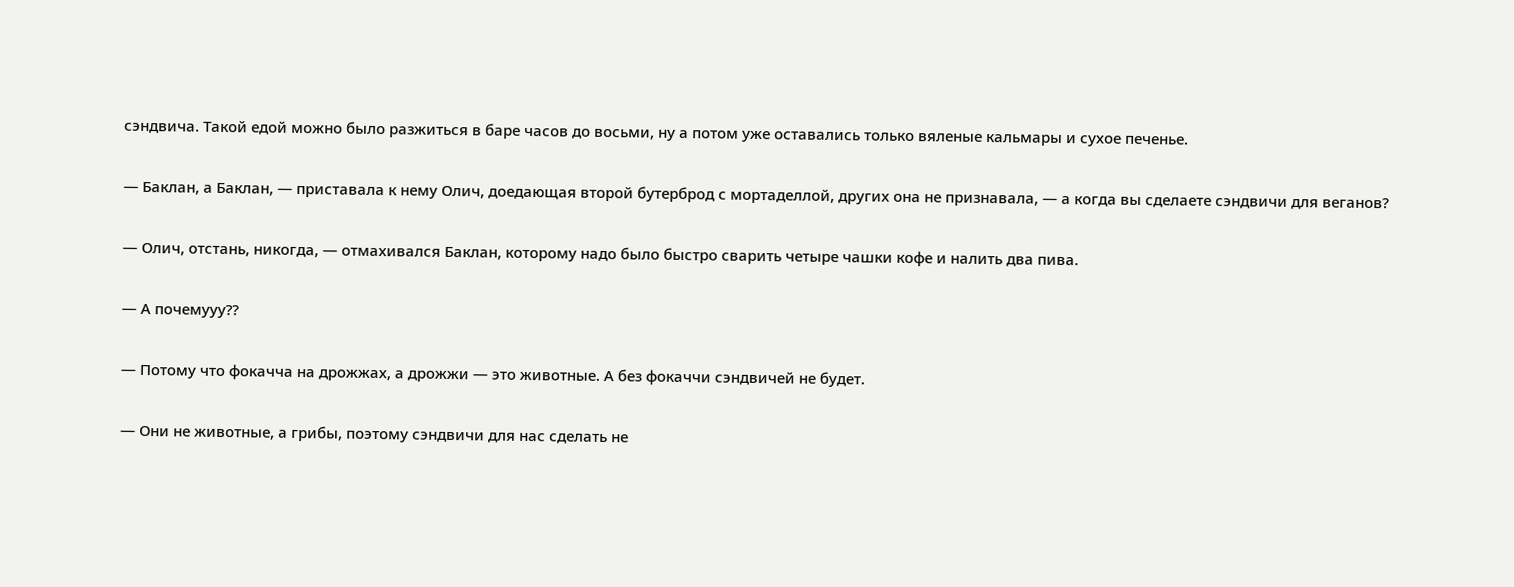сэндвича. Такой едой можно было разжиться в баре часов до восьми, ну а потом уже оставались только вяленые кальмары и сухое печенье.

— Баклан, а Баклан, — приставала к нему Олич, доедающая второй бутерброд с мортаделлой, других она не признавала, — а когда вы сделаете сэндвичи для веганов?

— Олич, отстань, никогда, — отмахивался Баклан, которому надо было быстро сварить четыре чашки кофе и налить два пива.

— А почемууу⁇

— Потому что фокачча на дрожжах, а дрожжи — это животные. А без фокаччи сэндвичей не будет.

— Они не животные, а грибы, поэтому сэндвичи для нас сделать не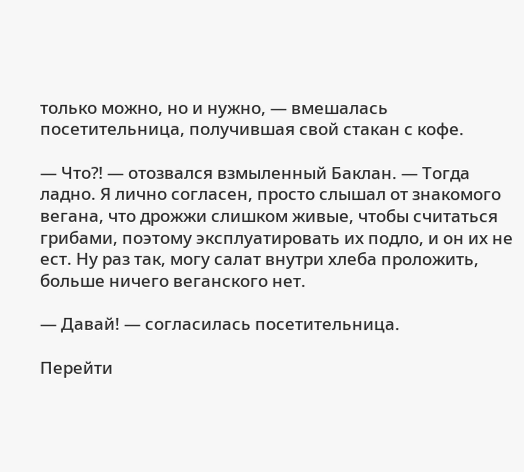только можно, но и нужно, — вмешалась посетительница, получившая свой стакан с кофе.

— Что⁈ — отозвался взмыленный Баклан. — Тогда ладно. Я лично согласен, просто слышал от знакомого вегана, что дрожжи слишком живые, чтобы считаться грибами, поэтому эксплуатировать их подло, и он их не ест. Ну раз так, могу салат внутри хлеба проложить, больше ничего веганского нет.

— Давай! — согласилась посетительница.

Перейти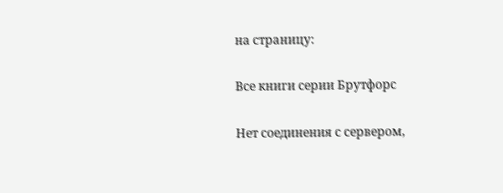на страницу:

Все книги серии Брутфорс

Нет соединения с сервером,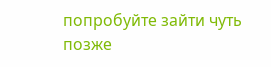попробуйте зайти чуть позже